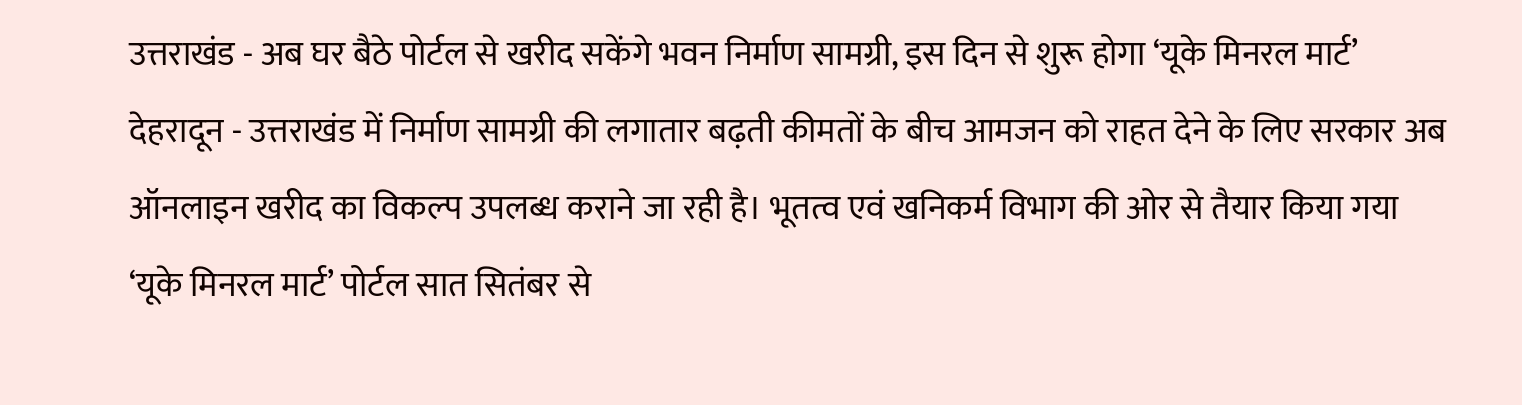उत्तराखंड - अब घर बैठे पोर्टल से खरीद सकेंगे भवन निर्माण सामग्री, इस दिन से शुरू होगा ‘यूके मिनरल मार्ट’
देहरादून - उत्तराखंड में निर्माण सामग्री की लगातार बढ़ती कीमतों के बीच आमजन को राहत देने के लिए सरकार अब ऑनलाइन खरीद का विकल्प उपलब्ध कराने जा रही है। भूतत्व एवं खनिकर्म विभाग की ओर से तैयार किया गया ‘यूके मिनरल मार्ट’ पोर्टल सात सितंबर से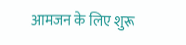आमजन के लिए शुरू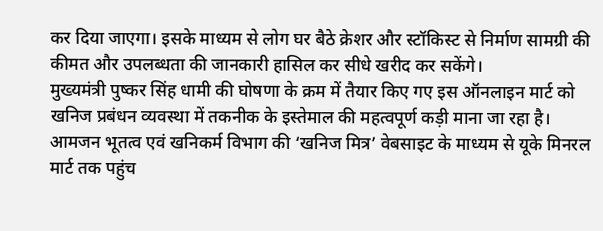कर दिया जाएगा। इसके माध्यम से लोग घर बैठे क्रेशर और स्टॉकिस्ट से निर्माण सामग्री की कीमत और उपलब्धता की जानकारी हासिल कर सीधे खरीद कर सकेंगे।
मुख्यमंत्री पुष्कर सिंह धामी की घोषणा के क्रम में तैयार किए गए इस ऑनलाइन मार्ट को खनिज प्रबंधन व्यवस्था में तकनीक के इस्तेमाल की महत्वपूर्ण कड़ी माना जा रहा है। आमजन भूतत्व एवं खनिकर्म विभाग की ‘खनिज मित्र’ वेबसाइट के माध्यम से यूके मिनरल मार्ट तक पहुंच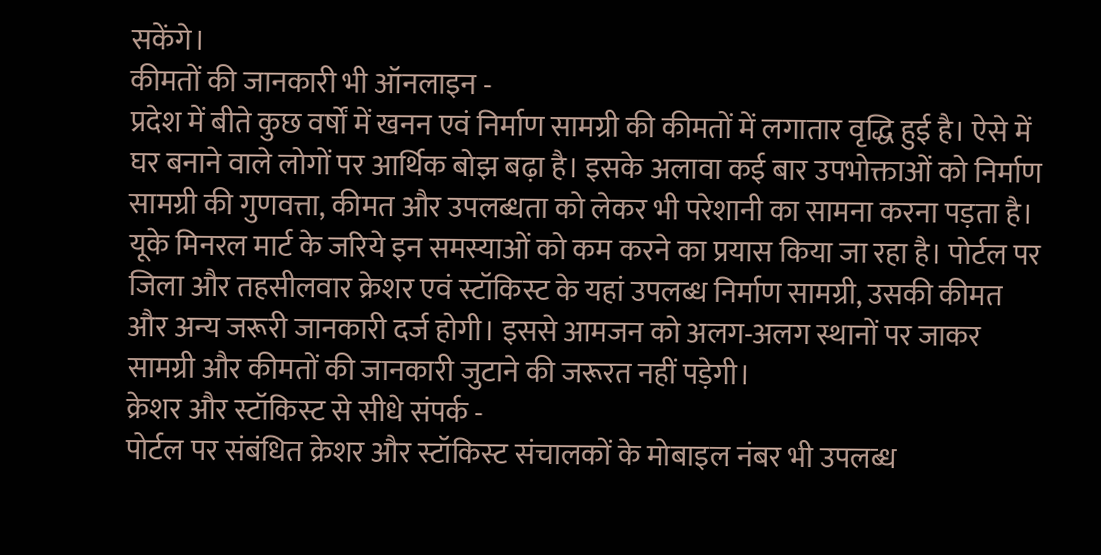सकेंगे।
कीमतों की जानकारी भी ऑनलाइन -
प्रदेश में बीते कुछ वर्षों में खनन एवं निर्माण सामग्री की कीमतों में लगातार वृद्धि हुई है। ऐसे में घर बनाने वाले लोगों पर आर्थिक बोझ बढ़ा है। इसके अलावा कई बार उपभोक्ताओं को निर्माण सामग्री की गुणवत्ता, कीमत और उपलब्धता को लेकर भी परेशानी का सामना करना पड़ता है।
यूके मिनरल मार्ट के जरिये इन समस्याओं को कम करने का प्रयास किया जा रहा है। पोर्टल पर जिला और तहसीलवार क्रेशर एवं स्टॉकिस्ट के यहां उपलब्ध निर्माण सामग्री, उसकी कीमत और अन्य जरूरी जानकारी दर्ज होगी। इससे आमजन को अलग-अलग स्थानों पर जाकर सामग्री और कीमतों की जानकारी जुटाने की जरूरत नहीं पड़ेगी।
क्रेशर और स्टॉकिस्ट से सीधे संपर्क -
पोर्टल पर संबंधित क्रेशर और स्टॉकिस्ट संचालकों के मोबाइल नंबर भी उपलब्ध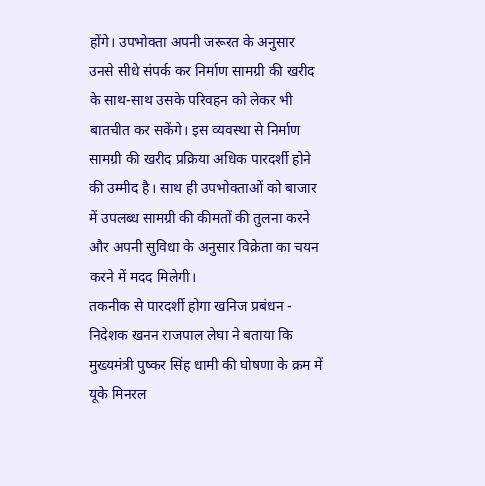होंगे। उपभोक्ता अपनी जरूरत के अनुसार उनसे सीधे संपर्क कर निर्माण सामग्री की खरीद के साथ-साथ उसके परिवहन को लेकर भी बातचीत कर सकेंगे। इस व्यवस्था से निर्माण सामग्री की खरीद प्रक्रिया अधिक पारदर्शी होने की उम्मीद है। साथ ही उपभोक्ताओं को बाजार में उपलब्ध सामग्री की कीमतों की तुलना करने और अपनी सुविधा के अनुसार विक्रेता का चयन करने में मदद मिलेगी।
तकनीक से पारदर्शी होगा खनिज प्रबंधन -
निदेशक खनन राजपाल लेघा ने बताया कि मुख्यमंत्री पुष्कर सिंह धामी की घोषणा के क्रम में यूके मिनरल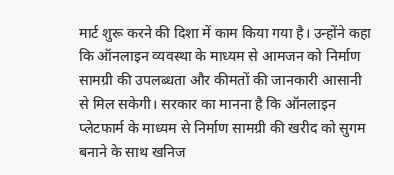मार्ट शुरू करने की दिशा में काम किया गया है। उन्होंने कहा कि ऑनलाइन व्यवस्था के माध्यम से आमजन को निर्माण सामग्री की उपलब्धता और कीमतों की जानकारी आसानी से मिल सकेगी। सरकार का मानना है कि ऑनलाइन प्लेटफार्म के माध्यम से निर्माण सामग्री की खरीद को सुगम बनाने के साथ खनिज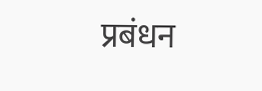प्रबंधन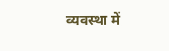व्यवस्था में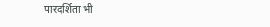पारदर्शिता भी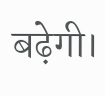बढ़ेगी।